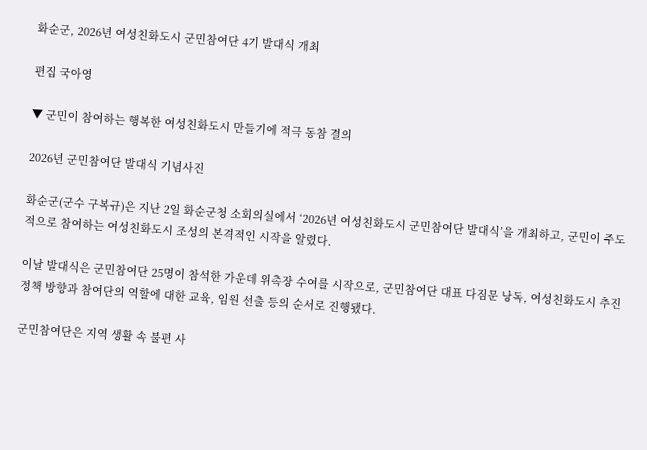화순군, 2026년 여성친화도시 군민참여단 4기 발대식 개최

편집 국아영

▼ 군민이 참여하는 행복한 여성친화도시 만들기에 적극 동참 결의

2026년 군민참여단 발대식 기념사진

화순군(군수 구복규)은 지난 2일 화순군청 소회의실에서 ‘2026년 여성친화도시 군민참여단 발대식’을 개최하고, 군민이 주도적으로 참여하는 여성친화도시 조성의 본격적인 시작을 알렸다.

이날 발대식은 군민참여단 25명이 참석한 가운데 위촉장 수여를 시작으로, 군민참여단 대표 다짐문 낭독, 여성친화도시 추진 정책 방향과 참여단의 역할에 대한 교육, 임원 선출 등의 순서로 진행됐다.

군민참여단은 지역 생활 속 불편 사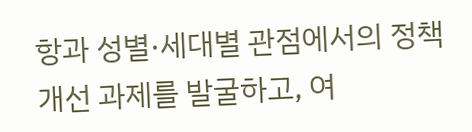항과 성별·세대별 관점에서의 정책 개선 과제를 발굴하고, 여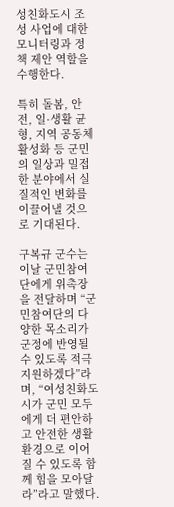성친화도시 조성 사업에 대한 모니터링과 정책 제안 역할을 수행한다.

특히 돌봄, 안전, 일·생활 균형, 지역 공동체 활성화 등 군민의 일상과 밀접한 분야에서 실질적인 변화를 이끌어낼 것으로 기대된다.

구복규 군수는 이날 군민참여단에게 위촉장을 전달하며 “군민참여단의 다양한 목소리가 군정에 반영될 수 있도록 적극 지원하겠다”라며, “여성친화도시가 군민 모두에게 더 편안하고 안전한 생활환경으로 이어질 수 있도록 함께 힘을 모아달라”라고 말했다.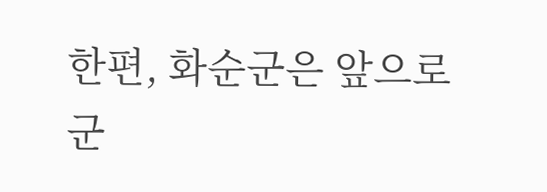한편, 화순군은 앞으로 군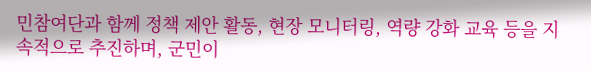민참여단과 함께 정책 제안 활동, 현장 모니터링, 역량 강화 교육 등을 지속적으로 추진하며, 군민이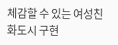체감할 수 있는 여성친화도시 구현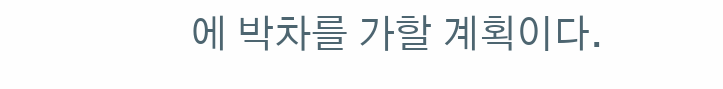에 박차를 가할 계획이다.